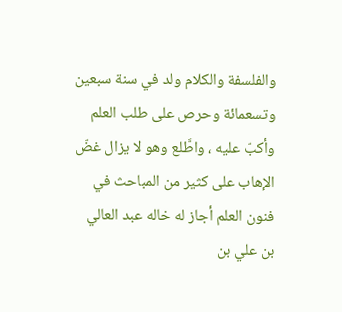والفلسفة والكلام ولد في سنة سبعين وتسعمائة وحرص على طلب العلم وأكبّ عليه ، واطَّلع وهو لا يزال غضّ الإهاب على كثير من المباحث في فنون العلم أجاز له خاله عبد العالي بن علي بن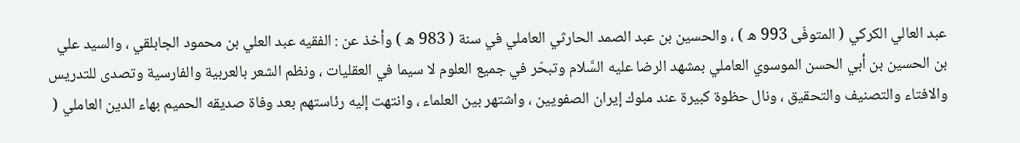عبد العالي الكركي ( المتوفّى 993 ه ) ، والحسين بن عبد الصمد الحارثي العاملي في سنة ( 983 ه ) وأخذ عن : الفقيه عبد العلي بن محمود الجابلقي ، والسيد علي بن الحسين بن أبي الحسن الموسوي العاملي بمشهد الرضا عليه السَّلام وتبحّر في جميع العلوم لا سيما في العقليات ، ونظم الشعر بالعربية والفارسية وتصدى للتدريس والافتاء والتصنيف والتحقيق ، ونال حظوة كبيرة عند ملوك إيران الصفويين ، واشتهر بين العلماء ، وانتهت إليه رئاستهم بعد وفاة صديقه الحميم بهاء الدين العاملي (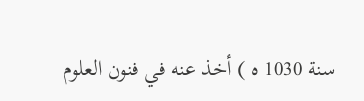سنة 1030 ه ) أخذ عنه في فنون العلوم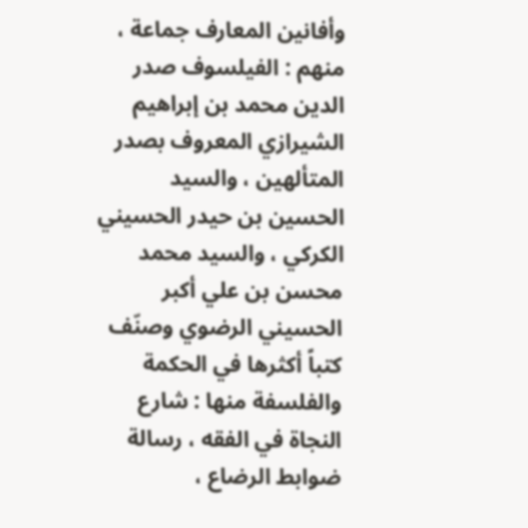وأفانين المعارف جماعة ، منهم : الفيلسوف صدر الدين محمد بن إبراهيم الشيرازي المعروف بصدر المتألهين ، والسيد الحسين بن حيدر الحسيني الكركي ، والسيد محمد محسن بن علي أكبر الحسيني الرضوي وصنّف كتباً أكثرها في الحكمة والفلسفة منها : شارع النجاة في الفقه ، رسالة ضوابط الرضاع ،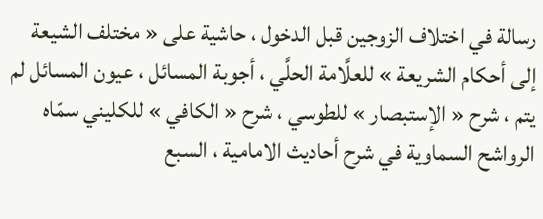رسالة في اختلاف الزوجين قبل الدخول ، حاشية على « مختلف الشيعة إلى أحكام الشريعة » للعلَّامة الحلَّي ، أجوبة المسائل ، عيون المسائل لم يتم ، شرح « الإستبصار » للطوسي ، شرح « الكافي » للكليني سمّاه الرواشح السماوية في شرح أحاديث الامامية ، السبع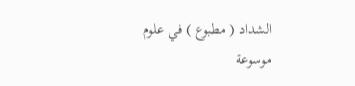الشداد ( مطبوع ) في علوم
موسوعة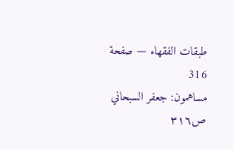طبقات الفقهاء — صفحة 316
مساهمون: جعفر السبحاني
ص٣١٦